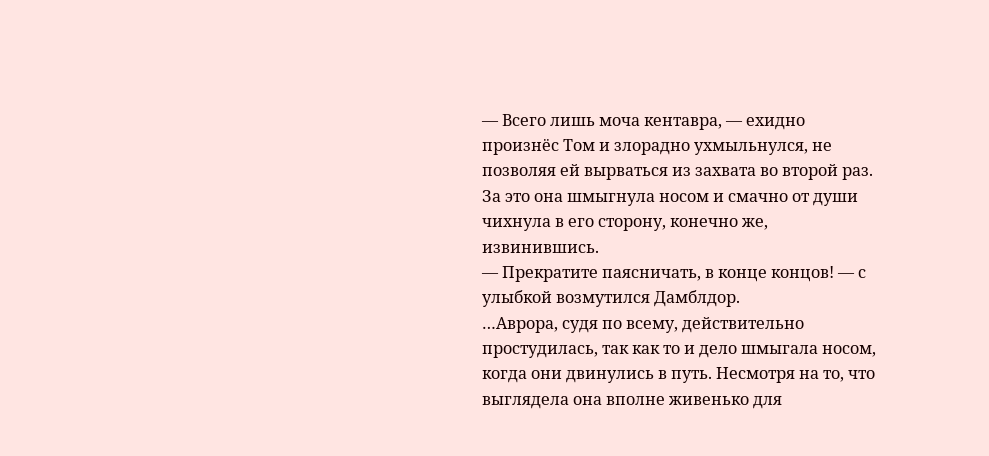— Всего лишь моча кентавра, — ехидно произнёс Том и злорадно ухмыльнулся, не позволяя ей вырваться из захвата во второй раз. За это она шмыгнула носом и смачно от души чихнула в его сторону, конечно же, извинившись.
— Прекратите паясничать, в конце концов! — с улыбкой возмутился Дамблдор.
…Аврора, судя по всему, действительно простудилась, так как то и дело шмыгала носом, когда они двинулись в путь. Несмотря на то, что выглядела она вполне живенько для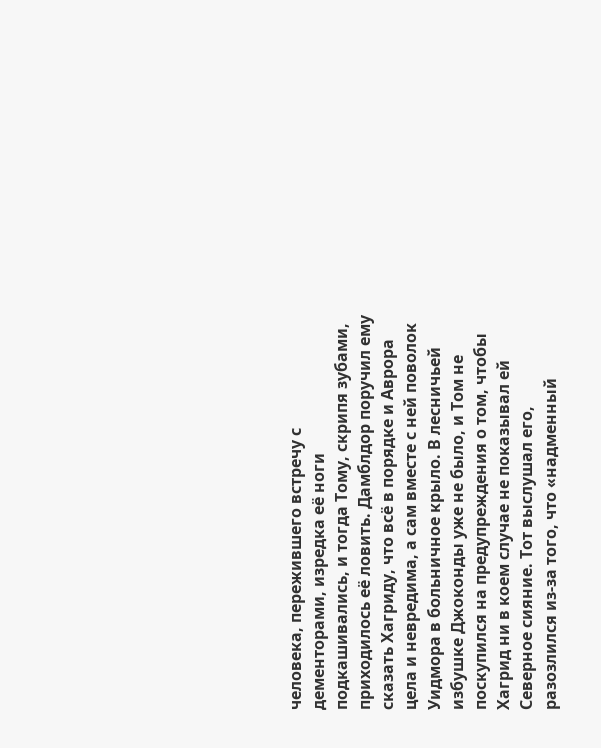человека, пережившего встречу с дементорами, изредка её ноги подкашивались, и тогда Тому, скрипя зубами, приходилось её ловить. Дамблдор поручил ему сказать Хагриду, что всё в порядке и Аврора цела и невредима, а сам вместе с ней поволок Уидмора в больничное крыло. В лесничьей избушке Джоконды уже не было, и Том не поскупился на предупреждения о том, чтобы Хагрид ни в коем случае не показывал ей Северное сияние. Тот выслушал его, разозлился из-за того, что «надменный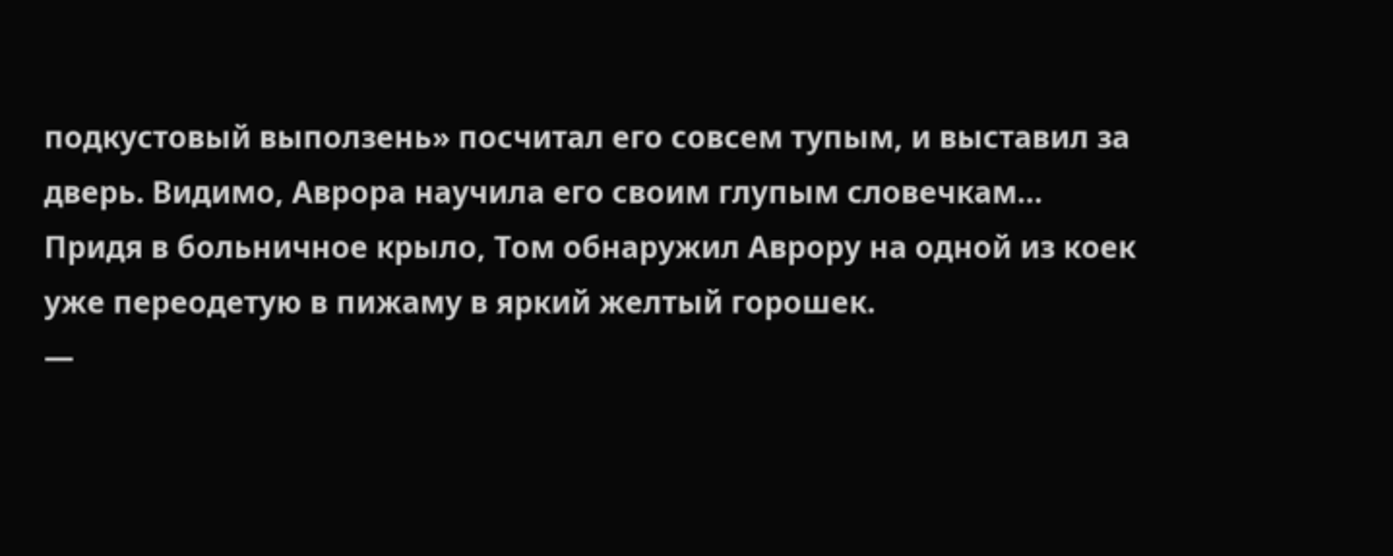подкустовый выползень» посчитал его совсем тупым, и выставил за дверь. Видимо, Аврора научила его своим глупым словечкам…
Придя в больничное крыло, Том обнаружил Аврору на одной из коек уже переодетую в пижаму в яркий желтый горошек.
—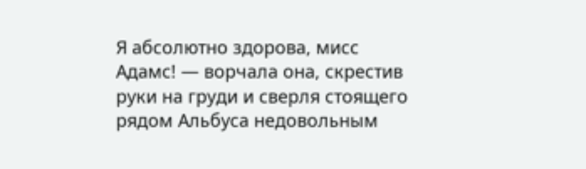Я абсолютно здорова, мисс Адамс! — ворчала она, скрестив руки на груди и сверля стоящего рядом Альбуса недовольным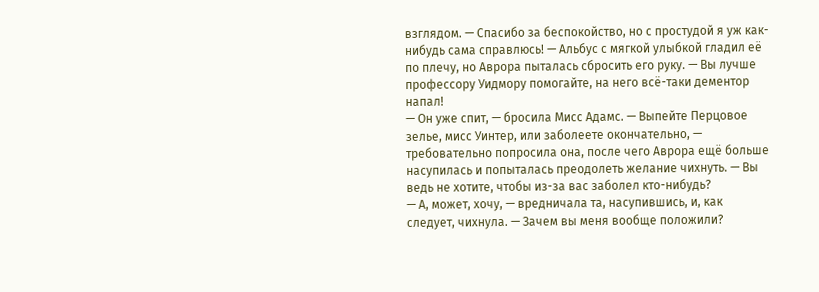взглядом. — Спасибо за беспокойство, но с простудой я уж как-нибудь сама справлюсь! — Альбус с мягкой улыбкой гладил её по плечу, но Аврора пыталась сбросить его руку. — Вы лучше профессору Уидмору помогайте, на него всё-таки дементор напал!
— Он уже спит, — бросила Мисс Адамс. — Выпейте Перцовое зелье, мисс Уинтер, или заболеете окончательно, — требовательно попросила она, после чего Аврора ещё больше насупилась и попыталась преодолеть желание чихнуть. — Вы ведь не хотите, чтобы из-за вас заболел кто-нибудь?
— А, может, хочу, — вредничала та, насупившись, и, как следует, чихнула. — Зачем вы меня вообще положили?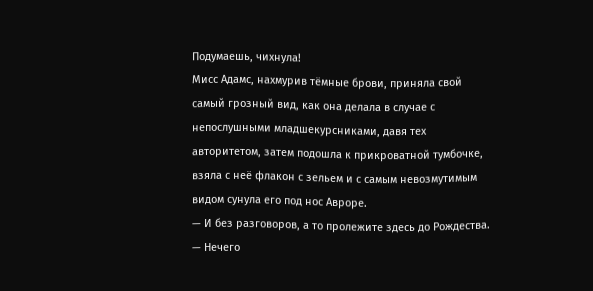Подумаешь, чихнула!
Мисс Адамс, нахмурив тёмные брови, приняла свой самый грозный вид, как она делала в случае с непослушными младшекурсниками, давя тех авторитетом, затем подошла к прикроватной тумбочке, взяла с неё флакон с зельем и с самым невозмутимым видом сунула его под нос Авроре.
— И без разговоров, а то пролежите здесь до Рождества.
— Нечего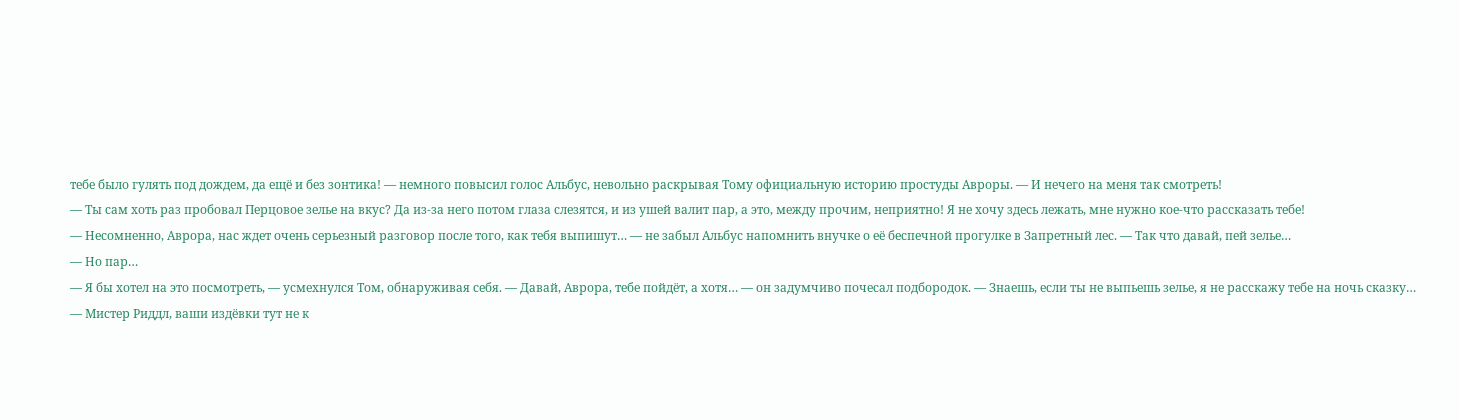тебе было гулять под дождем, да ещё и без зонтика! — немного повысил голос Альбус, невольно раскрывая Тому официальную историю простуды Авроры. — И нечего на меня так смотреть!
— Ты сам хоть раз пробовал Перцовое зелье на вкус? Да из-за него потом глаза слезятся, и из ушей валит пар, а это, между прочим, неприятно! Я не хочу здесь лежать, мне нужно кое-что рассказать тебе!
— Несомненно, Аврора, нас ждет очень серьезный разговор после того, как тебя выпишут… — не забыл Альбус напомнить внучке о её беспечной прогулке в Запретный лес. — Так что давай, пей зелье…
— Но пар…
— Я бы хотел на это посмотреть, — усмехнулся Том, обнаруживая себя. — Давай, Аврора, тебе пойдёт, а хотя… — он задумчиво почесал подбородок. — Знаешь, если ты не выпьешь зелье, я не расскажу тебе на ночь сказку…
— Мистер Риддл, ваши издёвки тут не к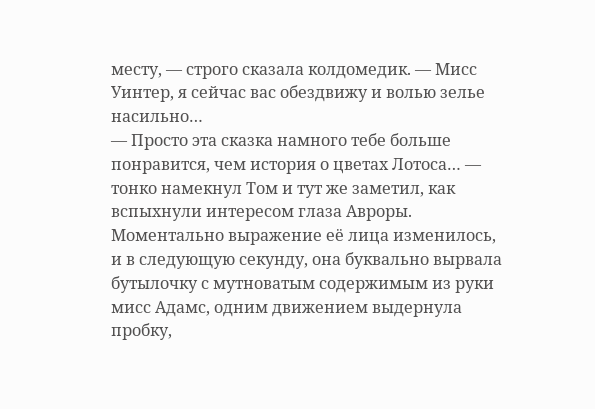месту, — строго сказала колдомедик. — Мисс Уинтер, я сейчас вас обездвижу и волью зелье насильно…
— Просто эта сказка намного тебе больше понравится, чем история о цветах Лотоса… — тонко намекнул Том и тут же заметил, как вспыхнули интересом глаза Авроры. Моментально выражение её лица изменилось, и в следующую секунду, она буквально вырвала бутылочку с мутноватым содержимым из руки мисс Адамс, одним движением выдернула пробку,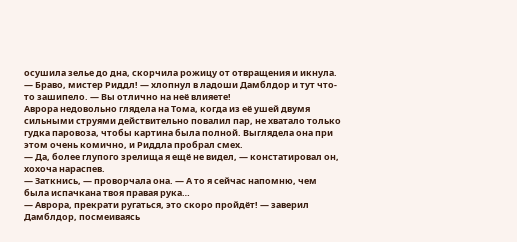осушила зелье до дна, скорчила рожицу от отвращения и икнула.
— Браво, мистер Риддл! — хлопнул в ладоши Дамблдор и тут что-то зашипело. — Вы отлично на неё влияете!
Аврора недовольно глядела на Тома, когда из её ушей двумя сильными струями действительно повалил пар, не хватало только гудка паровоза, чтобы картина была полной. Выглядела она при этом очень комично, и Риддла пробрал смех.
— Да, более глупого зрелища я ещё не видел, — констатировал он, хохоча нараспев.
— Заткнись, — проворчала она. — А то я сейчас напомню, чем была испачкана твоя правая рука…
— Аврора, прекрати ругаться, это скоро пройдёт! — заверил Дамблдор, посмеиваясь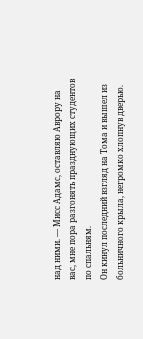над ними. — Мисс Адамс, оставляю Аврору на вас, мне пора разгонять празднующих студентов по спальням.
Он кинул последний взгляд на Тома и вышел из больничного крыла, негромко хлопнув дверью.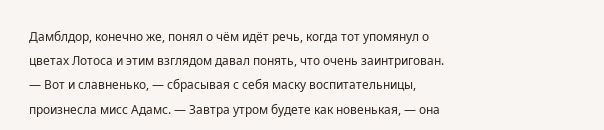Дамблдор, конечно же, понял о чём идёт речь, когда тот упомянул о цветах Лотоса и этим взглядом давал понять, что очень заинтригован.
— Вот и славненько, — сбрасывая с себя маску воспитательницы, произнесла мисс Адамс. — Завтра утром будете как новенькая, — она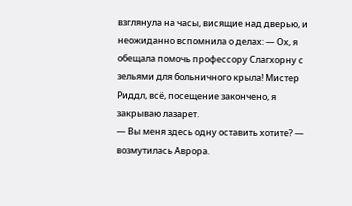взглянула на часы, висящие над дверью, и неожиданно вспомнила о делах: — Ох, я обещала помочь профессору Слагхорну с зельями для больничного крыла! Мистер Риддл, всё, посещение закончено, я закрываю лазарет.
— Вы меня здесь одну оставить хотите? — возмутилась Аврора.